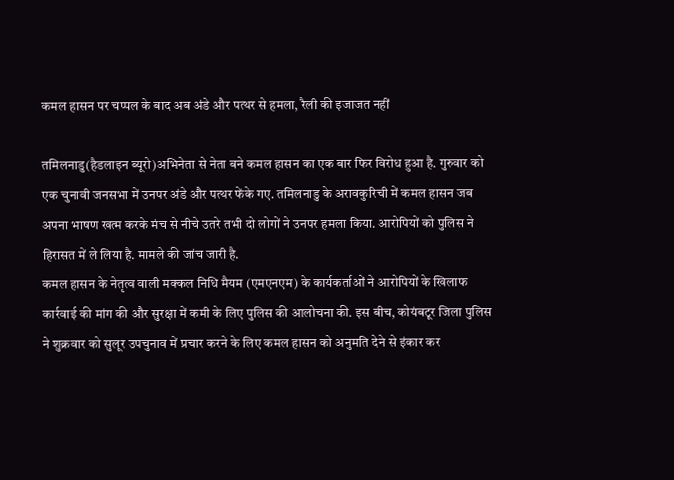कमल हासन पर चप्पल के बाद अब अंडे और पत्थर से हमला, रैली की इजाजत नहीं

तमिलनाडु(हैडलाइन ब्यूरो)अभिनेता से नेता बने कमल हासन का एक बार फिर विरोध हुआ है. गुरुवार को एक चुनावी जनसभा में उनपर अंडे और पत्थर फेंके गए. तमिलनाडु के अरावकुरिची में कमल हासन जब अपना भाषण खत्म करके मंच से नीचे उतरे तभी दो लोगों ने उनपर हमला किया. आरोपियों को पुलिस ने हिरासत में ले लिया है. मामले की जांच जारी है.
कमल हासन के नेतृत्व वाली मक्कल निधि मैयम (एमएनएम) के कार्यकर्ताओं ने आरोपियों के खिलाफ कार्रवाई की मांग की और सुरक्षा में कमी के लिए पुलिस की आलोचना की. इस बीच, कोयंबटूर जिला पुलिस ने शुक्रवार को सुलूर उपचुनाव में प्रचार करने के लिए कमल हासन को अनुमति देने से इंकार कर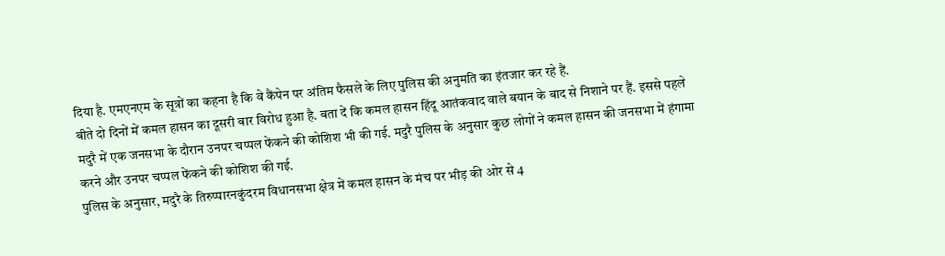दिया है. एमएनएम के सूत्रों का कहना है कि वे कैंपेन पर अंतिम फैसले के लिए पुलिस की अनुमति का इंतजार कर रहे हैं.
बीते दो दिनों में कमल हासन का दूसरी बार विरोध हुआ है. बता दें कि कमल हासन हिंदू आतंकवाद वाले बयान के बाद से निशाने पर हैं. इससे पहले मदुरै में एक जनसभा के दौरान उनपर चप्पल फेंकने की कोशिश भी की गई. मदुरै पुलिस के अनुसार कुछ लोगों ने कमल हासन की जनसभा में हंगामा करने और उनपर चप्पल फेंकने की कोशिश की गई.
पुलिस के अनुसार, मदुरै के तिरुप्पारनकुंदरम विधानसभा क्षेत्र में कमल हासन के मंच पर भीड़ की ओर से 4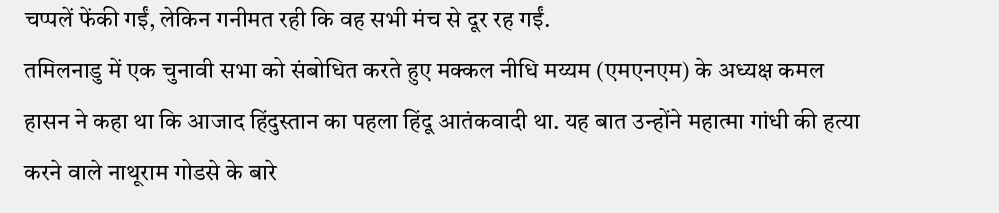चप्पलें फेंकी गईं, लेकिन गनीमत रही कि वह सभी मंच से दूर रह गईं.
तमिलनाडु में एक चुनावी सभा को संबोधित करते हुए मक्कल नीधि मय्यम (एमएनएम) के अध्यक्ष कमल हासन ने कहा था कि आजाद हिंदुस्तान का पहला हिंदू आतंकवादी था. यह बात उन्होंने महात्मा गांधी की हत्या करने वाले नाथूराम गोडसे के बारे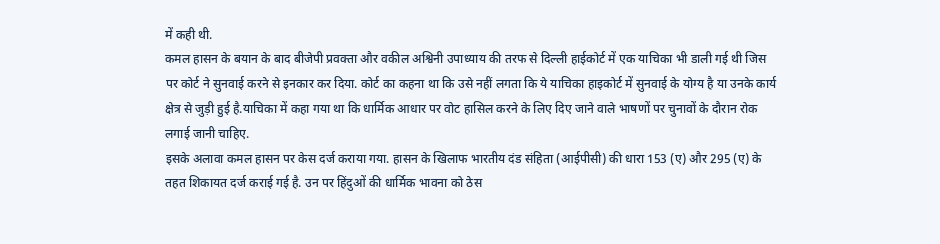में कही थी.
कमल हासन के बयान के बाद बीजेपी प्रवक्ता और वकील अश्विनी उपाध्याय की तरफ से दिल्ली हाईकोर्ट में एक याचिका भी डाली गई थी जिस पर कोर्ट ने सुनवाई करने से इनकार कर दिया. कोर्ट का कहना था कि उसे नहीं लगता कि ये याचिका हाइकोर्ट में सुनवाई के योग्य है या उनके कार्य क्षेत्र से जुड़ी हुई है.याचिका में कहा गया था कि धार्मिक आधार पर वोट हासिल करने के लिए दिए जाने वाले भाषणों पर चुनावों के दौरान रोक लगाई जानी चाहिए.
इसके अलावा कमल हासन पर केस दर्ज कराया गया. हासन के खिलाफ भारतीय दंड संहिता (आईपीसी) की धारा 153 (ए) और 295 (ए) के तहत शिकायत दर्ज कराई गई है. उन पर हिंदुओं की धार्मिक भावना को ठेस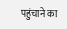पहुंचाने का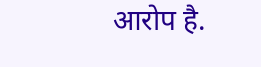आरोप है.